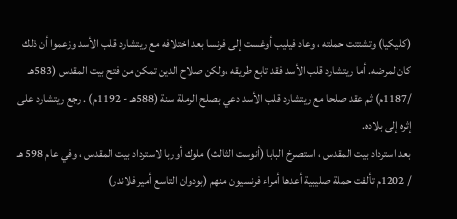(كليكيا) وتشتتت حملته ، وعاد فيليب أوغست إلى فرنسا بعد اختلافه مع ريتشارد قلب الأسد وزعموا أن ذلك كان لمرضه. أما ريتشارد قلب الأسد فقد تابع طريقه ،ولكن صلاح الدين تمكن من فتح بيت المقدس (583هـ /1187م) ثم عقد صلحا مع ريتشارد قلب الأسد دعي بصلح الرملة سنة (588هـ - 1192م) . رجع ريتشارد على إثره إلى بلاده.
بعد استرداد بيت المقدس ، استصرخ البابا (أنوست الثالث) ملوك أوربا لاسترداد بيت المقدس ، وفي عام 598 هـ / 1202م تألفت حملة صليبية أعدها أمراء فرنسيون منهم (بودوان التاسع أمير فلاندر)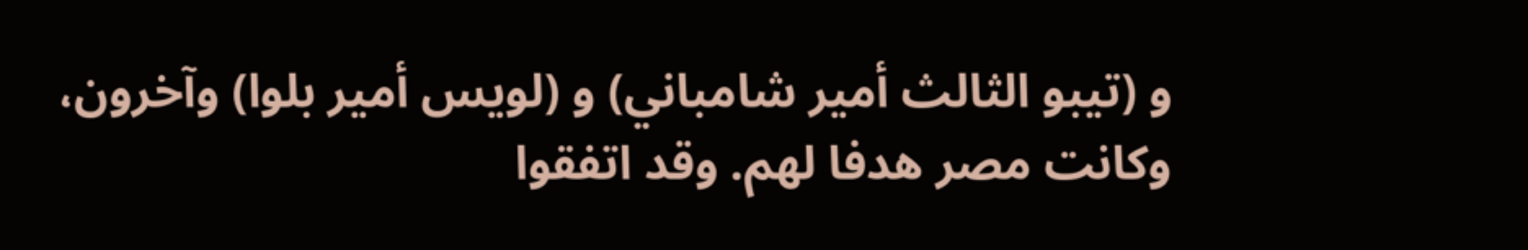و (تيبو الثالث أمير شامباني) و (لويس أمير بلوا) وآخرون، وكانت مصر هدفا لهم. وقد اتفقوا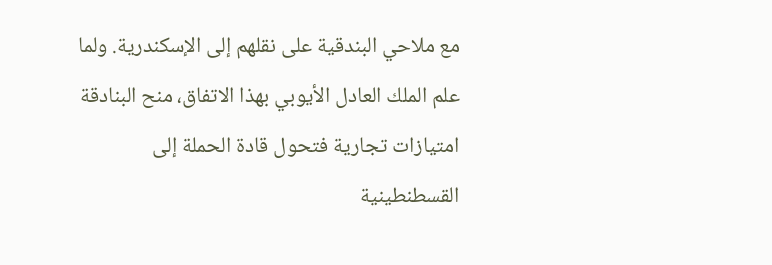مع ملاحي البندقية على نقلهم إلى الإسكندرية. ولما علم الملك العادل الأيوبي بهذا الاتفاق، منح البنادقة امتيازات تجارية فتحول قادة الحملة إلى القسطنطينية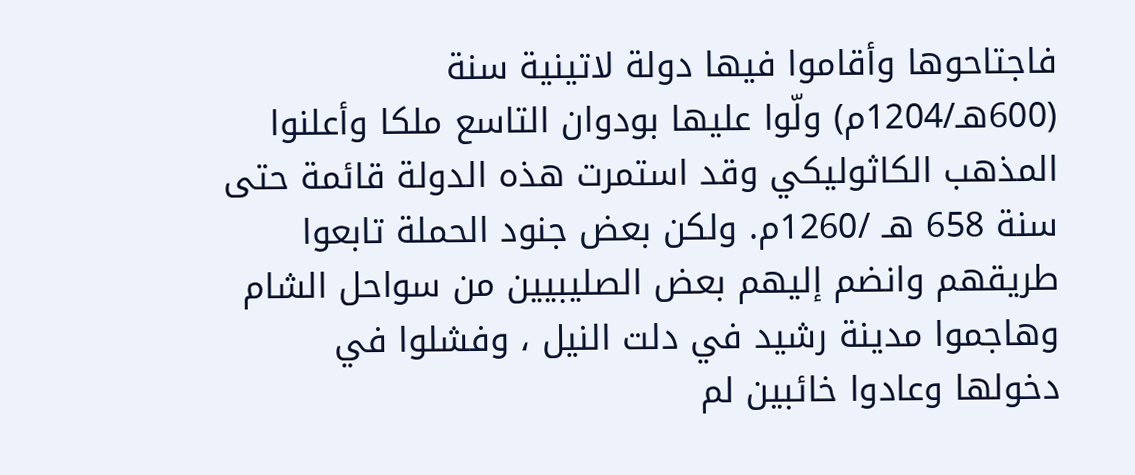فاجتاحوها وأقاموا فيها دولة لاتينية سنة (600هـ/1204م) ولّوا عليها بودوان التاسع ملكا وأعلنوا المذهب الكاثوليكي وقد استمرت هذه الدولة قائمة حتى سنة 658 هـ /1260م. ولكن بعض جنود الحملة تابعوا طريقهم وانضم إليهم بعض الصليبيين من سواحل الشام وهاجموا مدينة رشيد في دلت النيل ، وفشلوا في دخولها وعادوا خائبين لم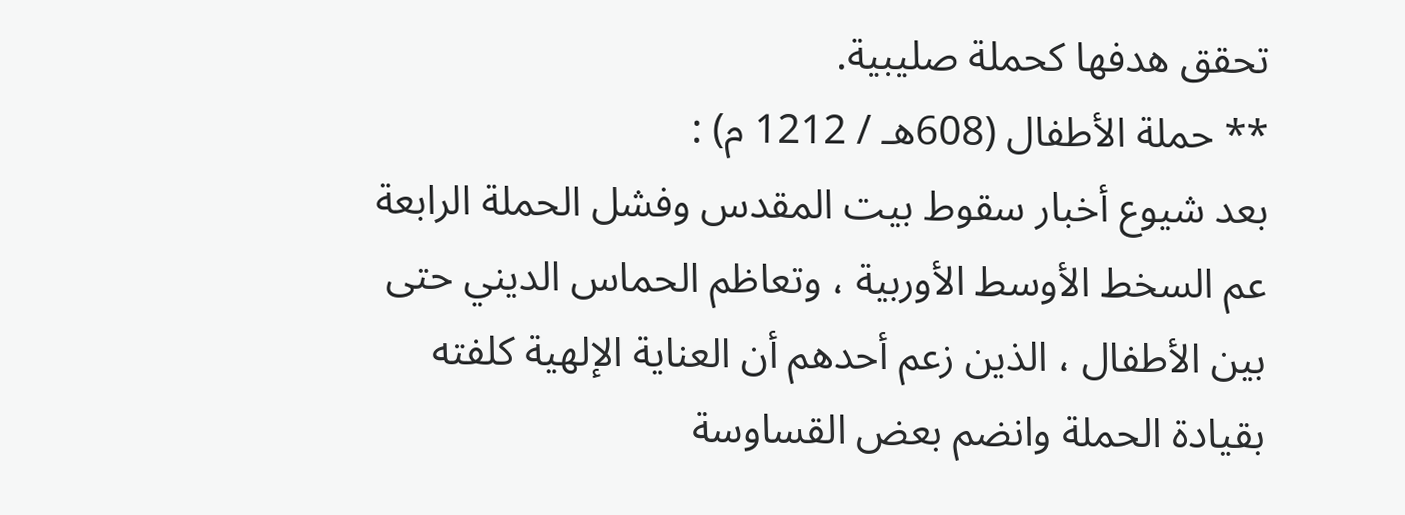تحقق هدفها كحملة صليبية.
** حملة الأطفال (608هـ / 1212 م) :
بعد شيوع أخبار سقوط بيت المقدس وفشل الحملة الرابعة عم السخط الأوسط الأوربية ، وتعاظم الحماس الديني حتى بين الأطفال ، الذين زعم أحدهم أن العناية الإلهية كلفته بقيادة الحملة وانضم بعض القساوسة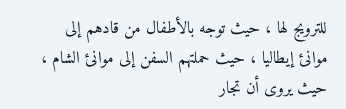للترويج لها ، حيث توجه بالأطفال من قادهم إلى موانئ إيطاليا ، حيث حملتهم السفن إلى موانئ الشام ، حيث يروى أن تجار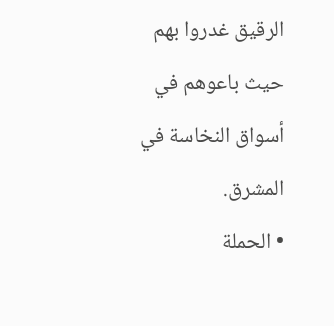الرقيق غدروا بهم حيث باعوهم في أسواق النخاسة في المشرق.
• الحملة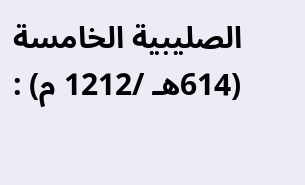الصليبية الخامسة (614هـ /1212 م) :